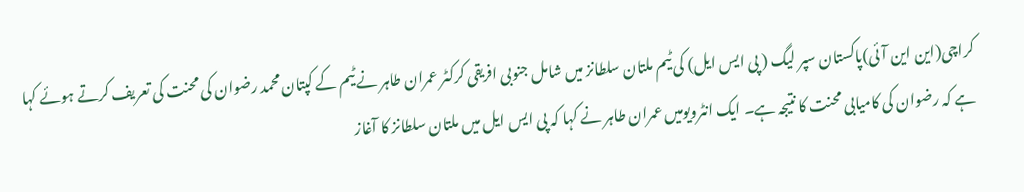کراچی(این این آئی)پاکستان سپر لیگ ( پی ایس ایل) کی ٹیم ملتان سلطانز میں شامل جنوبی افریقی کرکٹر عمران طاہر نے ٹیم کے کپتان محمد رضوان کی محنت کی تعریف کرتے ہوئے کہا ہے کہ رضوان کی کامیابی محنت کا نتیجہ ہے۔ ایک انٹرویومیں عمران طاہر نے کہا کہ پی ایس ایل میں ملتان سلطانز کا آغاز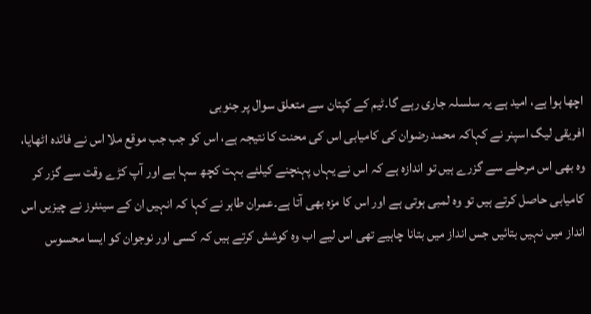اچھا ہوا ہے، امید ہے یہ سلسلہ جاری رہے گا۔ٹیم کے کپتان سے متعلق سوال پر جنوبی
افریقی لیگ اسپنر نے کہاکہ محمد رضوان کی کامیابی اس کی محنت کا نتیجہ ہے، اس کو جب جب موقع ملا اس نے فائدہ اٹھایا، وہ بھی اس مرحلے سے گزرے ہیں تو اندازہ ہے کہ اس نے یہاں پہنچنے کیلئے بہت کچھ سہا ہے اور آپ کڑے وقت سے گزر کر کامیابی حاصل کرتے ہیں تو وہ لمبی ہوتی ہے اور اس کا مزہ بھی آتا ہے۔عمران طاہر نے کہا کہ انہیں ان کے سینئرز نے چیزیں اس انداز میں نہیں بتائیں جس انداز میں بتانا چاہیے تھی اس لیے اب وہ کوشش کرتے ہیں کہ کسی اور نوجوان کو ایسا محسوس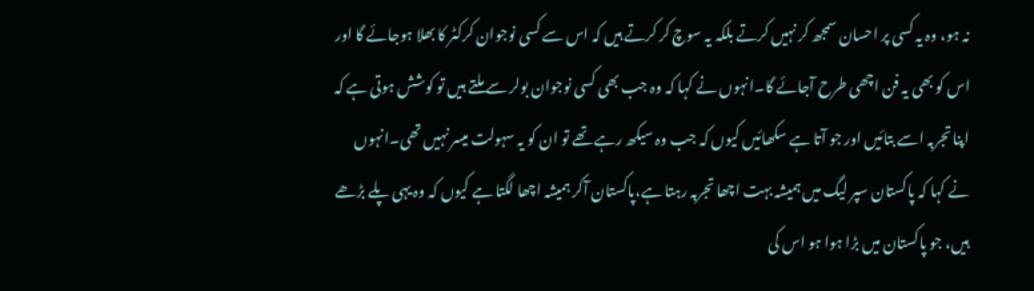نہ ہو، وہ یہ کسی پر احسان سمجھ کر نہیں کرتے بلکہ یہ سوچ کر کرتے ہیں کہ اس سے کسی نوجوان کرکٹر کا بھلا ہوجائے گا اور اس کو بھی یہ فن اچھی طرح آجائے گا۔انہوں نے کہا کہ وہ جب بھی کسی نوجوان بولر سے ملتے ہیں تو کوشش ہوتی ہے کہ اپنا تجربہ اسے بتائیں اور جو آتا ہے سکھائیں کیوں کہ جب وہ سیکھ رہے تھے تو ان کو یہ سہولت میسر نہیں تھی۔انہوں نے کہا کہ پاکستان سپر لیگ میں ہمیشہ بہت اچھا تجربہ رہتا ہے،پاکستان آکر ہمیشہ اچھا لگتا ہے کیوں کہ وہ یہی پلے بڑھے ہیں، جو پاکستان میں بڑا ہوا ہو اس کی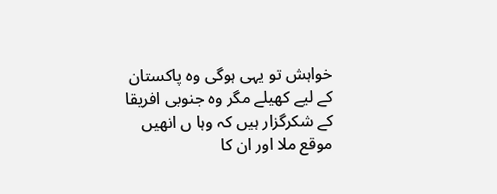خواہش تو یہی ہوگی وہ پاکستان کے لیے کھیلے مگر وہ جنوبی افریقا کے شکرگزار ہیں کہ وہا ں انھیں موقع ملا اور ان کا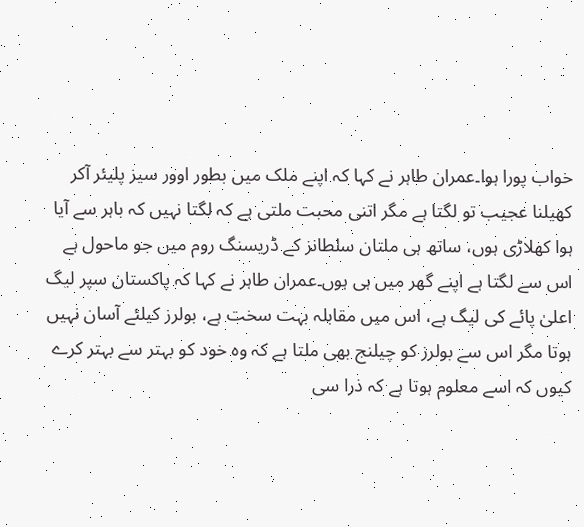خواب پورا ہوا۔عمران طاہر نے کہا کہ اپنے ملک میں بطور اوور سیز پلیئر آکر کھیلنا عجیب تو لگتا ہے مگر اتنی محبت ملتی ہے کہ لگتا نہیں کہ باہر سے آیا ہوا کھلاڑی ہوں، ساتھ ہی ملتان سلطانز کے ڈریسنگ روم میں جو ماحول ہے اس سے لگتا ہے اپنے گھر میں ہی ہوں۔عمران طاہر نے کہا کہ پاکستان سپر لیگ اعلیٰ پائے کی لیگ ہے، اس میں مقابلہ بہت سخت ہے، بولرز کیلئے آسان نہیں ہوتا مگر اس سے بولرز کو چیلنج بھی ملتا ہے کہ وہ خود کو بہتر سے بہتر کرے کیوں کہ اسے معلوم ہوتا ہے کہ ذرا سی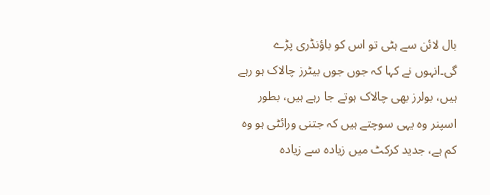بال لائن سے ہٹی تو اس کو باؤنڈری پڑے گی۔انہوں نے کہا کہ جوں جوں بیٹرز چالاک ہو رہے ہیں، بولرز بھی چالاک ہوتے جا رہے ہیں، بطور اسپنر وہ یہی سوچتے ہیں کہ جتنی ورائٹی ہو وہ کم ہے، جدید کرکٹ میں زیادہ سے زیادہ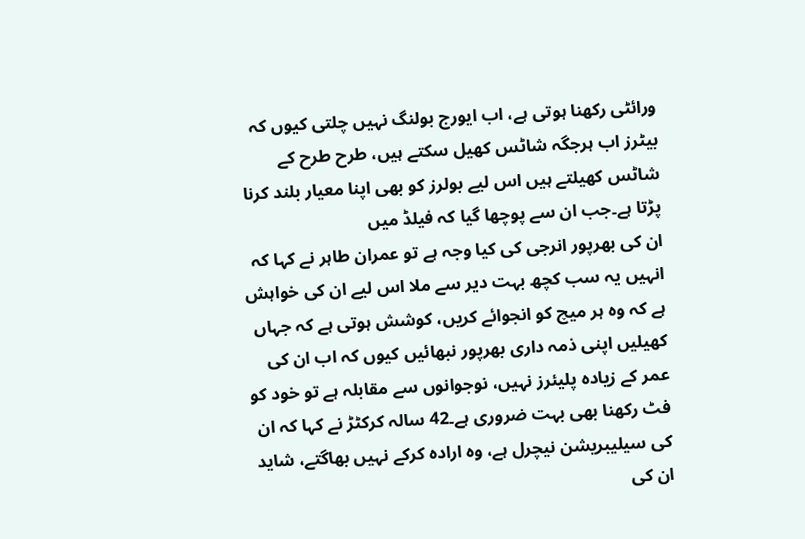ورائٹی رکھنا ہوتی ہے، اب ایورج بولنگ نہیں چلتی کیوں کہ بیٹرز اب ہرجگہ شاٹس کھیل سکتے ہیں، طرح طرح کے شاٹس کھیلتے ہیں اس لیے بولرز کو بھی اپنا معیار بلند کرنا پڑتا ہے۔جب ان سے پوچھا گیا کہ فیلڈ میں
ان کی بھرپور انرجی کی کیا وجہ ہے تو عمران طاہر نے کہا کہ انہیں یہ سب کچھ بہت دیر سے ملا اس لیے ان کی خواہش ہے کہ وہ ہر میچ کو انجوائے کریں، کوشش ہوتی ہے کہ جہاں کھیلیں اپنی ذمہ داری بھرپور نبھائیں کیوں کہ اب ان کی عمر کے زیادہ پلیئرز نہیں، نوجوانوں سے مقابلہ ہے تو خود کو فٹ رکھنا بھی بہت ضروری ہے۔42 سالہ کرکٹڑ نے کہا کہ ان کی سیلیبریشن نیچرل ہے، وہ ارادہ کرکے نہیں بھاگتے، شاید ان کی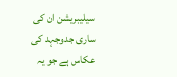سیلیبریشن ان کی ساری جدوجہد کی عکاس ہے جو یہ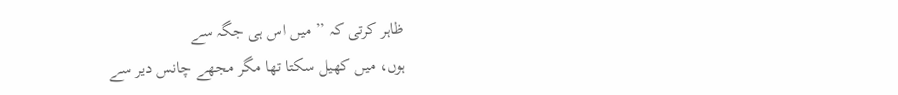ظاہر کرتی کہ ’’ میں اس ہی جگہ سے
ہوں، میں کھیل سکتا تھا مگر مجھے چانس دیر سے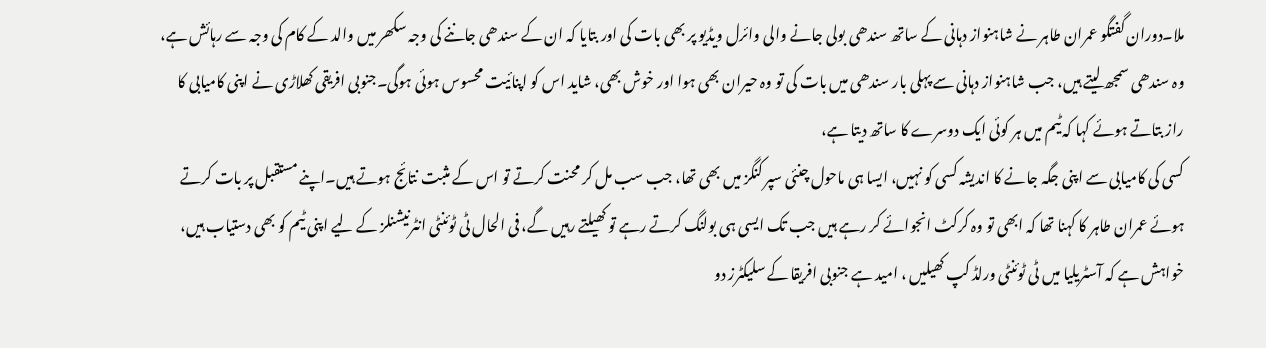ملا۔دوران گفتگو عمران طاہر نے شاہنواز دہانی کے ساتھ سندھی بولی جانے والی وائرل ویڈیو پر بھی بات کی اور بتایا کہ ان کے سندھی جاننے کی وجہ سکھر میں والد کے کام کی وجہ سے رہائش ہے، وہ سندھی سمجھ لیتے ہیں، جب شاہنواز دہانی سے پہلی بار سندھی میں بات کی تو وہ حیران بھی ہوا اور خوش بھی، شاید اس کو اپنائیت محسوس ہوئی ہوگی۔جنوبی افریقی کھلاڑی نے اپنی کامیابی کا راز بتاتے ہوئے کہا کہ ٹیم میں ہر کوئی ایک دوسرے کا ساتھ دیتا ہے،
کسی کی کامیابی سے اپنی جگہ جانے کا اندیشہ کسی کو نہیں، ایسا ہی ماحول چنئی سپر کنگز میں بھی تھا، جب سب مل کر محنت کرتے تو اس کے مثبت نتائج ہوتے ہیں۔اپنے مستقبل پر بات کرتے ہوئے عمران طاہر کا کہنا تھا کہ ابھی تو وہ کرکٹ انجوائے کر رہے ہیں جب تک ایسی ہی بولنگ کرتے رہے تو کھیلتے رہیں گے، فی الحال ٹی ٹوئنٹی انٹرنیشنلز کے لیے اپنی ٹیم کو بھی دستیاب ہیں، خواہش ہے کہ آسٹریلیا میں ٹی ٹوئنٹی ورلڈ کپ کھیلیں ، امید ہے جنوبی افریقا کے سلیکٹرز دو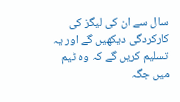سال سے ان کی لیگز کی کارکردگی دیکھیں گے اور یہ تسلیم کریں گے کہ وہ ٹیم میں جگہ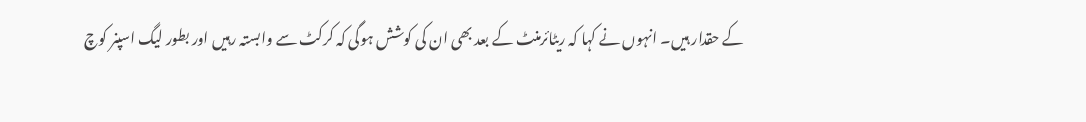کے حقدار ہیں۔ انہوں نے کہا کہ ریٹائرمنٹ کے بعد بھی ان کی کوشش ہوگی کہ کرکٹ سے وابستہ رہیں اور بطور لیگ اسپنر کوچ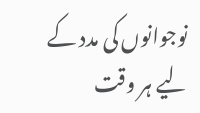نوجوانوں کی مدد کے لیے ہر وقت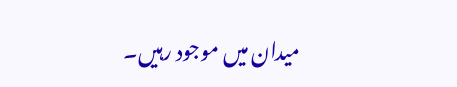میدان میں موجود رہیں۔